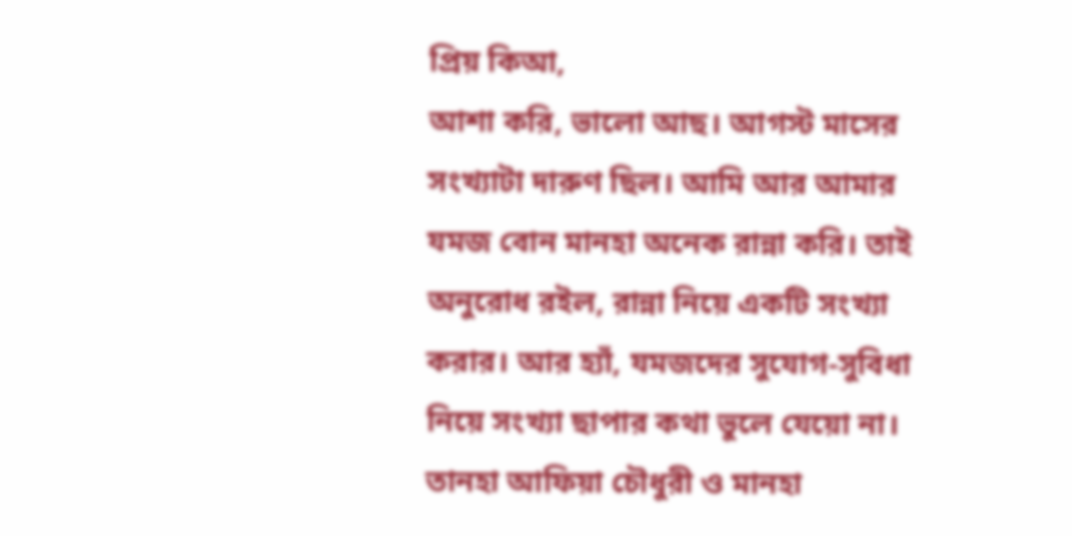প্রিয় কিআ,
আশা করি, ভালো আছ। আগস্ট মাসের সংখ্যাটা দারুণ ছিল। আমি আর আমার যমজ বোন মানহা অনেক রান্না করি। তাই অনুরোধ রইল, রান্না নিয়ে একটি সংখ্যা করার। আর হ্যাঁ, যমজদের সুযোগ-সুবিধা নিয়ে সংখ্যা ছাপার কথা ভুলে যেয়ো না।
তানহা আফিয়া চৌধুরী ও মানহা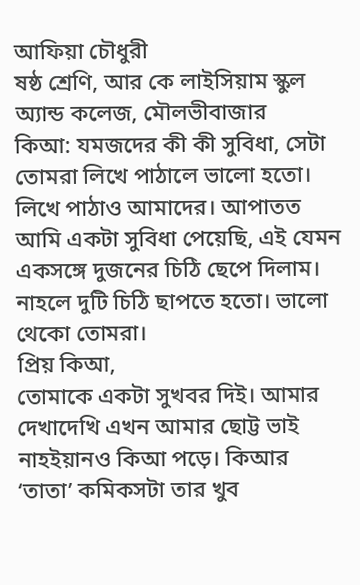আফিয়া চৌধুরী
ষষ্ঠ শ্রেণি, আর কে লাইসিয়াম স্কুল অ্যান্ড কলেজ, মৌলভীবাজার
কিআ: যমজদের কী কী সুবিধা, সেটা তোমরা লিখে পাঠালে ভালো হতো। লিখে পাঠাও আমাদের। আপাতত আমি একটা সুবিধা পেয়েছি, এই যেমন একসঙ্গে দুজনের চিঠি ছেপে দিলাম। নাহলে দুটি চিঠি ছাপতে হতো। ভালো থেকো তোমরা।
প্রিয় কিআ,
তোমাকে একটা সুখবর দিই। আমার দেখাদেখি এখন আমার ছোট্ট ভাই নাহইয়ানও কিআ পড়ে। কিআর ‘তাতা’ কমিকসটা তার খুব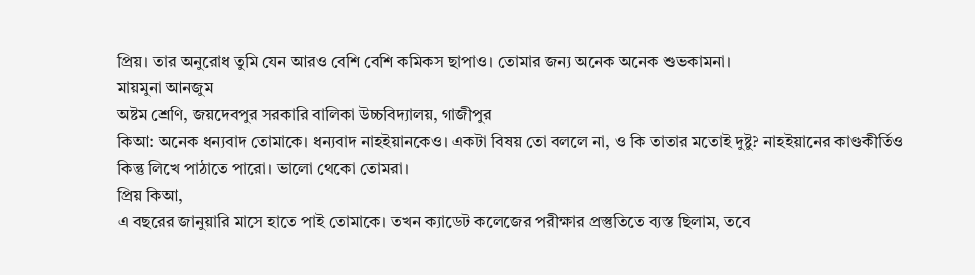প্রিয়। তার অনুরোধ তুমি যেন আরও বেশি বেশি কমিকস ছাপাও। তোমার জন্য অনেক অনেক শুভকামনা।
মায়মুনা আনজুম
অষ্টম শ্রেণি, জয়দেবপুর সরকারি বালিকা উচ্চবিদ্যালয়, গাজীপুর
কিআ: অনেক ধন্যবাদ তোমাকে। ধন্যবাদ নাহইয়ানকেও। একটা বিষয় তো বললে না, ও কি তাতার মতোই দুষ্টু? নাহইয়ানের কাণ্ডকীর্তিও কিন্তু লিখে পাঠাতে পারো। ভালো থেকো তোমরা।
প্রিয় কিআ,
এ বছরের জানুয়ারি মাসে হাতে পাই তোমাকে। তখন ক্যাডেট কলেজের পরীক্ষার প্রস্তুতিতে ব্যস্ত ছিলাম, তবে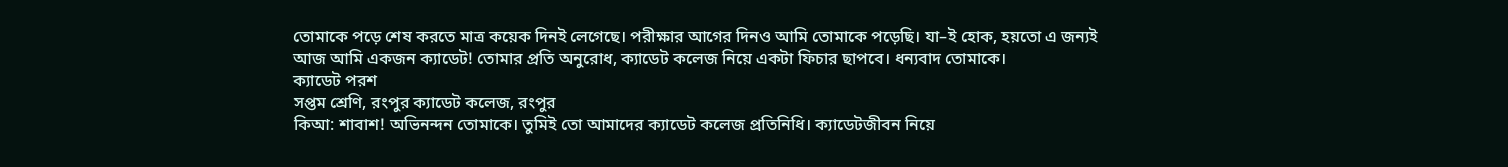তোমাকে পড়ে শেষ করতে মাত্র কয়েক দিনই লেগেছে। পরীক্ষার আগের দিনও আমি তোমাকে পড়েছি। যা–ই হোক, হয়তো এ জন্যই আজ আমি একজন ক্যাডেট! তোমার প্রতি অনুরোধ, ক্যাডেট কলেজ নিয়ে একটা ফিচার ছাপবে। ধন্যবাদ তোমাকে।
ক্যাডেট পরশ
সপ্তম শ্রেণি, রংপুর ক্যাডেট কলেজ, রংপুর
কিআ: শাবাশ! অভিনন্দন তোমাকে। তুমিই তো আমাদের ক্যাডেট কলেজ প্রতিনিধি। ক্যাডেটজীবন নিয়ে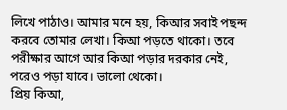লিখে পাঠাও। আমার মনে হয়, কিআর সবাই পছন্দ করবে তোমার লেখা। কিআ পড়তে থাকো। তবে পরীক্ষার আগে আর কিআ পড়ার দরকার নেই, পরেও পড়া যাবে। ভালো থেকো।
প্রিয় কিআ,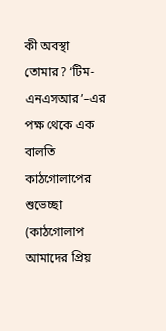কী অবস্থা তোমার? ‘টিম-এনএসআর’–এর পক্ষ থেকে এক বালতি কাঠগোলাপের শুভেচ্ছা (কাঠগোলাপ আমাদের প্রিয়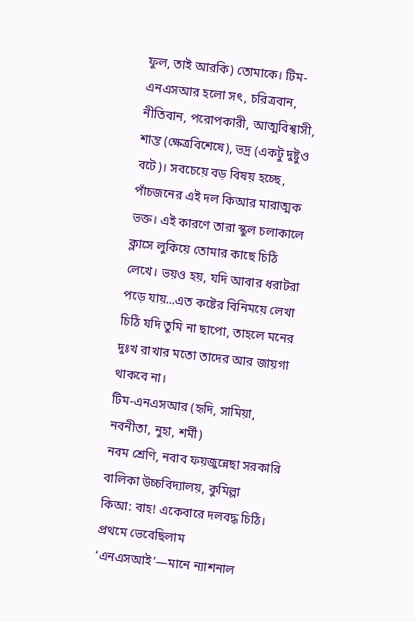ফুল, তাই আরকি) তোমাকে। টিম-এনএসআর হলো সৎ, চরিত্রবান, নীতিবান, পরোপকারী, আত্মবিশ্বাসী, শান্ত (ক্ষেত্রবিশেষে), ভদ্র (একটু দুষ্টুও বটে)। সবচেয়ে বড় বিষয় হচ্ছে, পাঁচজনের এই দল কিআর মারাত্মক ভক্ত। এই কারণে তারা স্কুল চলাকালে ক্লাসে লুকিয়ে তোমার কাছে চিঠি লেখে। ভয়ও হয়, যদি আবার ধরাটরা পড়ে যায়...এত কষ্টের বিনিময়ে লেখা চিঠি যদি তুমি না ছাপো, তাহলে মনের দুঃখ রাখার মতো তাদের আর জায়গা থাকবে না।
টিম-এনএসআর (হৃদি, সামিয়া, নবনীতা, নুহা, শর্মী)
নবম শ্রেণি, নবাব ফয়জুন্নেছা সরকারি বালিকা উচ্চবিদ্যালয়, কুমিল্লা
কিআ: বাহ! একেবারে দলবদ্ধ চিঠি। প্রথমে ভেবেছিলাম ‘এনএসআই’—মানে ন্যাশনাল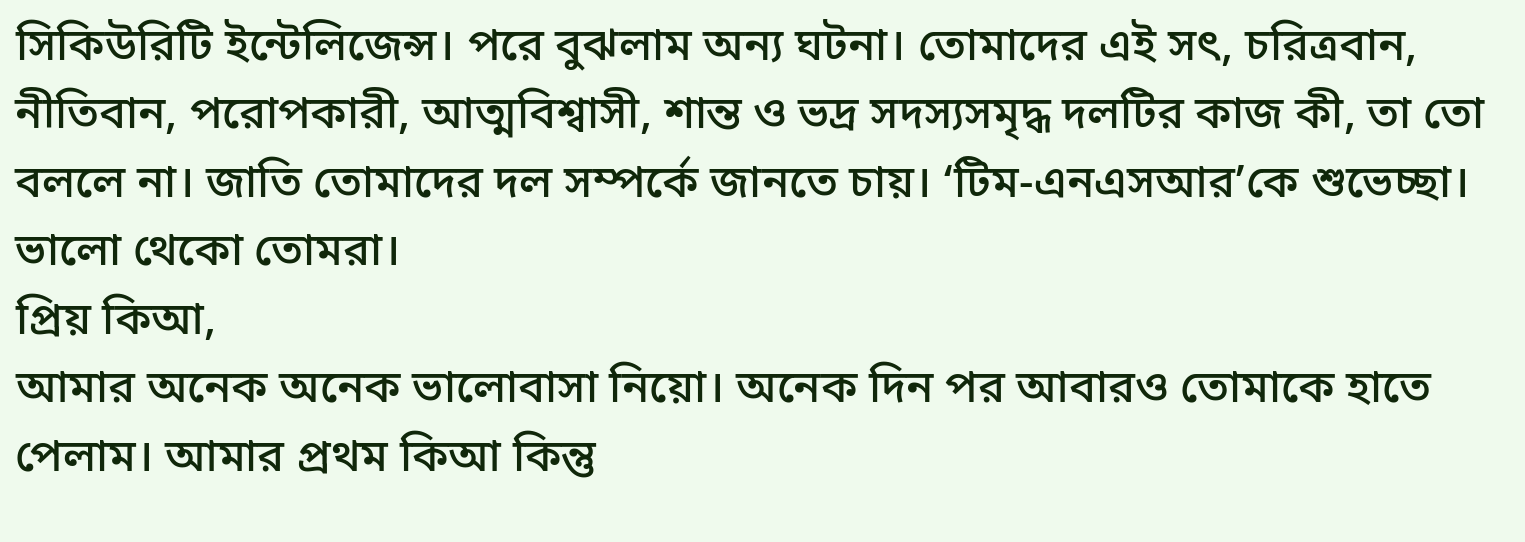সিকিউরিটি ইন্টেলিজেন্স। পরে বুঝলাম অন্য ঘটনা। তোমাদের এই সৎ, চরিত্রবান, নীতিবান, পরোপকারী, আত্মবিশ্বাসী, শান্ত ও ভদ্র সদস্যসমৃদ্ধ দলটির কাজ কী, তা তো বললে না। জাতি তোমাদের দল সম্পর্কে জানতে চায়। ‘টিম-এনএসআর’কে শুভেচ্ছা। ভালো থেকো তোমরা।
প্রিয় কিআ,
আমার অনেক অনেক ভালোবাসা নিয়ো। অনেক দিন পর আবারও তোমাকে হাতে পেলাম। আমার প্রথম কিআ কিন্তু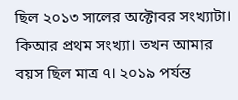ছিল ২০১৩ সালের অক্টোবর সংখ্যাটা। কিআর প্রথম সংখ্যা। তখন আমার বয়স ছিল মাত্র ৭। ২০১৯ পর্যন্ত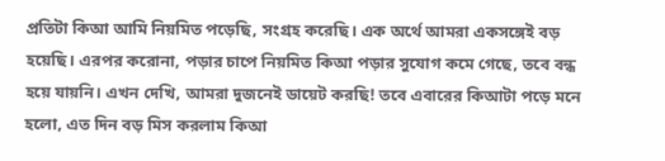প্রতিটা কিআ আমি নিয়মিত পড়েছি, সংগ্রহ করেছি। এক অর্থে আমরা একসঙ্গেই বড় হয়েছি। এরপর করোনা, পড়ার চাপে নিয়মিত কিআ পড়ার সুযোগ কমে গেছে, তবে বন্ধ হয়ে যায়নি। এখন দেখি, আমরা দুজনেই ডায়েট করছি! তবে এবারের কিআটা পড়ে মনে হলো, এত দিন বড় মিস করলাম কিআ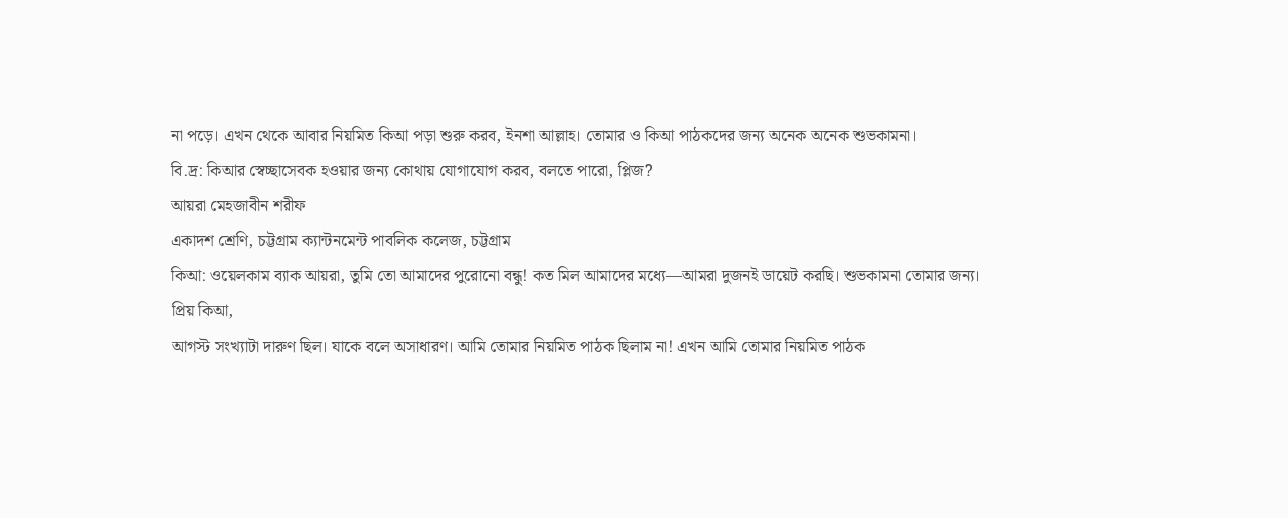না পড়ে। এখন থেকে আবার নিয়মিত কিআ পড়া শুরু করব, ইনশা আল্লাহ। তোমার ও কিআ পাঠকদের জন্য অনেক অনেক শুভকামনা।
বি.দ্র: কিআর স্বেচ্ছাসেবক হওয়ার জন্য কোথায় যোগাযোগ করব, বলতে পারো, প্লিজ?
আয়রা মেহজাবীন শরীফ
একাদশ শ্রেণি, চট্টগ্রাম ক্যান্টনমেন্ট পাবলিক কলেজ, চট্টগ্রাম
কিআ: ওয়েলকাম ব্যাক আয়রা, তুমি তো আমাদের পুরোনো বন্ধু! কত মিল আমাদের মধ্যে—আমরা দুজনই ডায়েট করছি। শুভকামনা তোমার জন্য।
প্রিয় কিআ,
আগস্ট সংখ্যাটা দারুণ ছিল। যাকে বলে অসাধারণ। আমি তোমার নিয়মিত পাঠক ছিলাম না! এখন আমি তোমার নিয়মিত পাঠক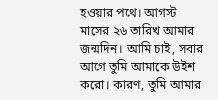হওয়ার পথে। আগস্ট মাসের ২৬ তারিখ আমার জন্মদিন। আমি চাই, সবার আগে তুমি আমাকে উইশ করো। কারণ, তুমি আমার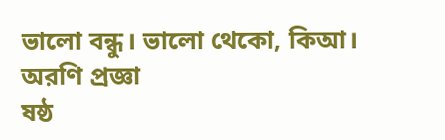ভালো বন্ধু। ভালো থেকো, কিআ।
অরণি প্রজ্ঞা
ষষ্ঠ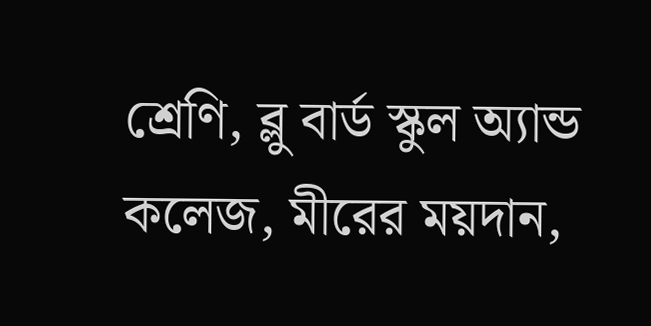শ্রেণি, ব্লু বার্ড স্কুল অ্যান্ড কলেজ, মীরের ময়দান,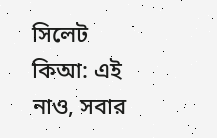সিলেট
কিআ: এই নাও, সবার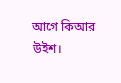আগে কিআর উইশ।